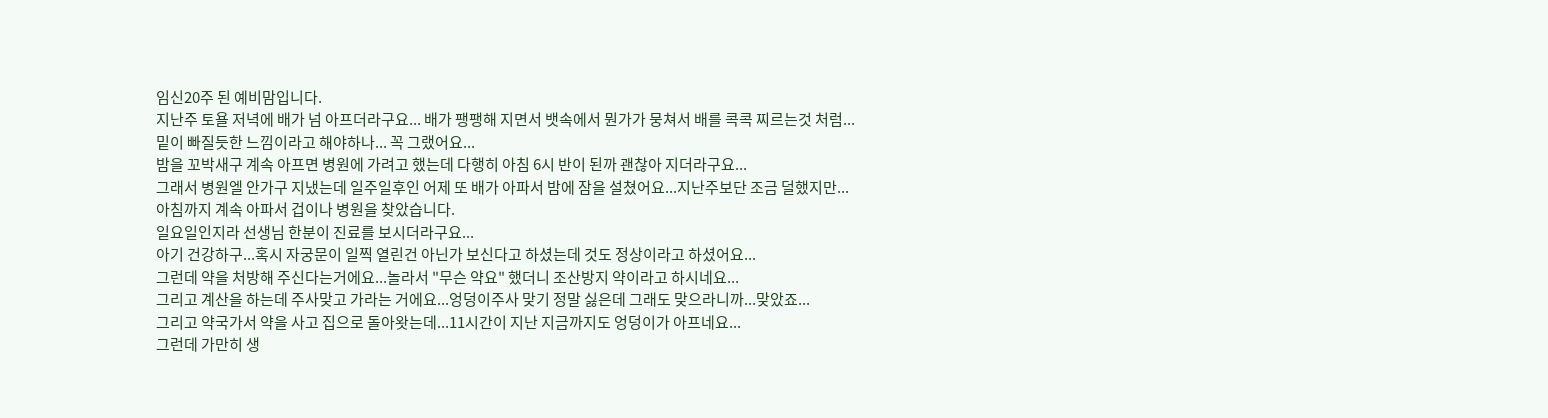임신20주 된 예비맘입니다.
지난주 토욜 저녁에 배가 넘 아프더라구요... 배가 팽팽해 지면서 뱃속에서 뭔가가 뭉쳐서 배를 콕콕 찌르는것 처럼...
밑이 빠질듯한 느낌이라고 해야하나... 꼭 그랬어요...
밤을 꼬박새구 계속 아프면 병원에 가려고 했는데 다행히 아침 6시 반이 된까 괜찮아 지더라구요...
그래서 병원엘 안가구 지냈는데 일주일후인 어제 또 배가 아파서 밤에 잠을 설쳤어요...지난주보단 조금 덜했지만...
아침까지 계속 아파서 겁이나 병원을 찾았습니다.
일요일인지라 선생님 한분이 진료를 보시더라구요...
아기 건강하구...혹시 자궁문이 일찍 열린건 아닌가 보신다고 하셨는데 것도 정상이라고 하셨어요...
그런데 약을 처방해 주신다는거에요...놀라서 "무슨 약요" 했더니 조산방지 약이라고 하시네요...
그리고 계산을 하는데 주사맞고 가라는 거에요...엉덩이주사 맞기 정말 싫은데 그래도 맞으라니까...맞았죠...
그리고 약국가서 약을 사고 집으로 돌아왓는데...11시간이 지난 지금까지도 엉덩이가 아프네요...
그런데 가만히 생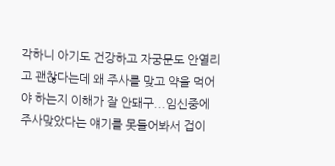각하니 아기도 건강하고 자궁문도 안열리고 괜찮다는데 왜 주사를 맞고 약을 먹어야 하는지 이해가 잘 안돼구...임신중에 주사맞았다는 얘기를 못들어봐서 겁이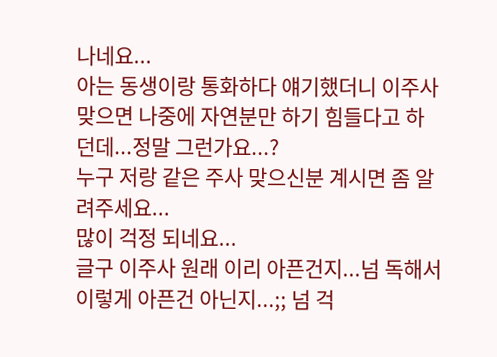나네요...
아는 동생이랑 통화하다 얘기했더니 이주사 맞으면 나중에 자연분만 하기 힘들다고 하던데...정말 그런가요...?
누구 저랑 같은 주사 맞으신분 계시면 좀 알려주세요...
많이 걱정 되네요...
글구 이주사 원래 이리 아픈건지...넘 독해서 이렇게 아픈건 아닌지...;; 넘 걱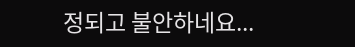정되고 불안하네요...